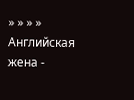» » » » Английская жена -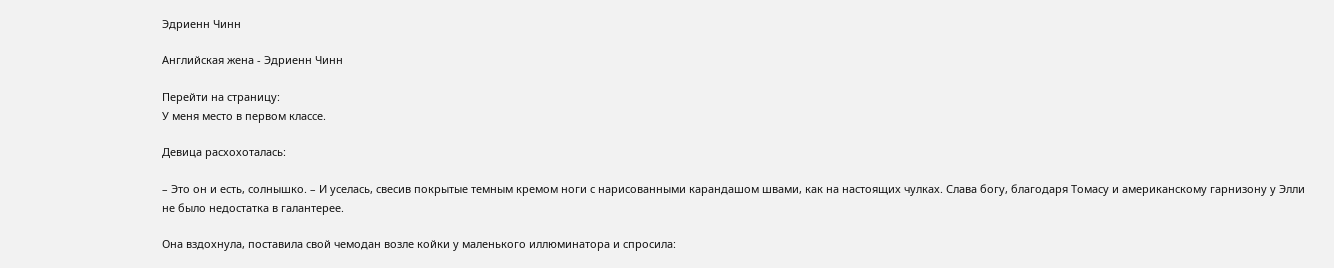Эдриенн Чинн

Английская жена - Эдриенн Чинн

Перейти на страницу:
У меня место в первом классе.

Девица расхохоталась:

– Это он и есть, солнышко. – И уселась, свесив покрытые темным кремом ноги с нарисованными карандашом швами, как на настоящих чулках. Слава богу, благодаря Томасу и американскому гарнизону у Элли не было недостатка в галантерее.

Она вздохнула, поставила свой чемодан возле койки у маленького иллюминатора и спросила: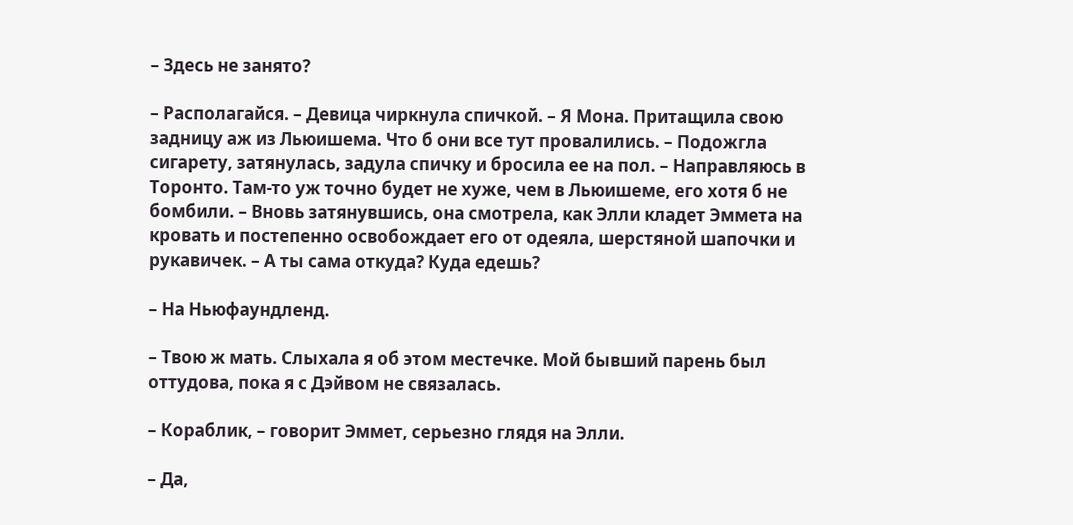– Здесь не занято?

– Располагайся. – Девица чиркнула спичкой. – Я Мона. Притащила свою задницу аж из Льюишема. Что б они все тут провалились. – Подожгла сигарету, затянулась, задула спичку и бросила ее на пол. – Направляюсь в Торонто. Там-то уж точно будет не хуже, чем в Льюишеме, его хотя б не бомбили. – Вновь затянувшись, она смотрела, как Элли кладет Эммета на кровать и постепенно освобождает его от одеяла, шерстяной шапочки и рукавичек. – А ты сама откуда? Куда едешь?

– На Ньюфаундленд.

– Твою ж мать. Слыхала я об этом местечке. Мой бывший парень был оттудова, пока я с Дэйвом не связалась.

– Кораблик, – говорит Эммет, серьезно глядя на Элли.

– Да,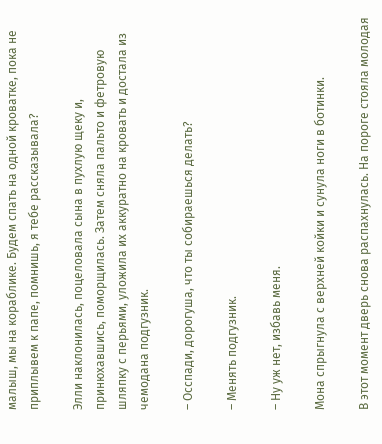малыш, мы на кораблике. Будем спать на одной кроватке, пока не приплывем к папе, помнишь, я тебе рассказывала?

Элли наклонилась, поцеловала сына в пухлую щеку и, принюхавшись, поморщилась. Затем сняла пальто и фетровую шляпку с перьями, уложила их аккуратно на кровать и достала из чемодана подгузник.

– Осспади, дорогуша, что ты собираешься делать?

– Менять подгузник.

– Ну уж нет, избавь меня.

Мона спрыгнула с верхней койки и сунула ноги в ботинки.

В этот момент дверь снова распахнулась. На пороге стояла молодая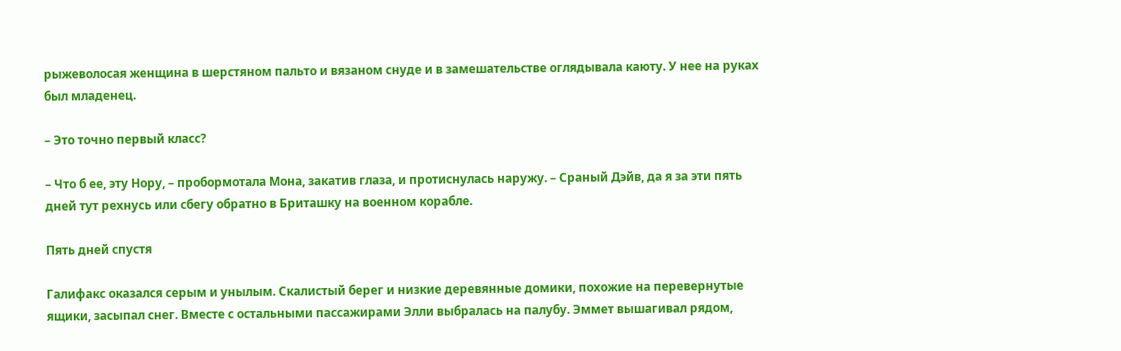рыжеволосая женщина в шерстяном пальто и вязаном снуде и в замешательстве оглядывала каюту. У нее на руках был младенец.

– Это точно первый класс?

– Что б ее, эту Нору, – пробормотала Мона, закатив глаза, и протиснулась наружу. – Сраный Дэйв, да я за эти пять дней тут рехнусь или сбегу обратно в Бриташку на военном корабле.

Пять дней спустя

Галифакс оказался серым и унылым. Скалистый берег и низкие деревянные домики, похожие на перевернутые ящики, засыпал снег. Вместе с остальными пассажирами Элли выбралась на палубу. Эммет вышагивал рядом,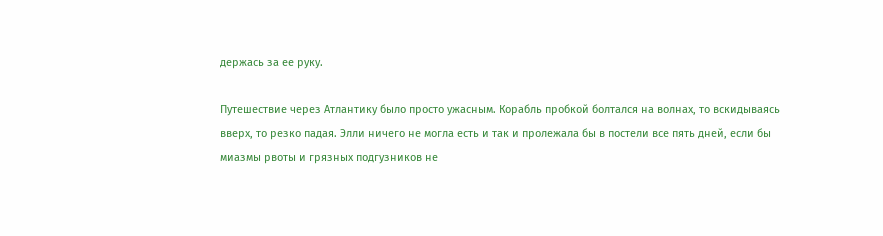держась за ее руку.

Путешествие через Атлантику было просто ужасным. Корабль пробкой болтался на волнах, то вскидываясь вверх, то резко падая. Элли ничего не могла есть и так и пролежала бы в постели все пять дней, если бы миазмы рвоты и грязных подгузников не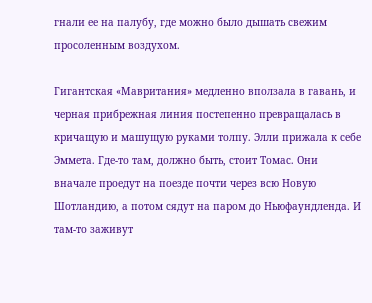гнали ее на палубу, где можно было дышать свежим просоленным воздухом.

Гигантская «Мавритания» медленно вползала в гавань, и черная прибрежная линия постепенно превращалась в кричащую и машущую руками толпу. Элли прижала к себе Эммета. Где-то там, должно быть, стоит Томас. Они вначале проедут на поезде почти через всю Новую Шотландию, а потом сядут на паром до Ньюфаундленда. И там-то заживут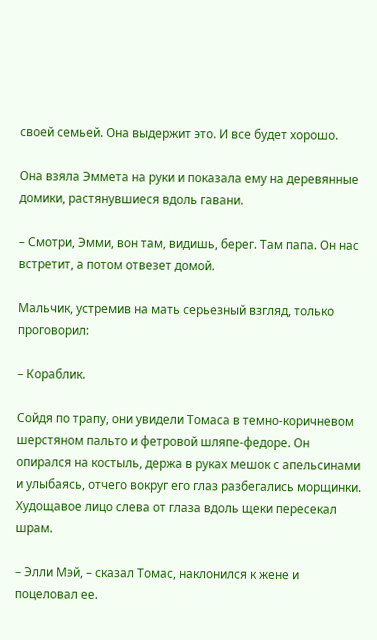своей семьей. Она выдержит это. И все будет хорошо.

Она взяла Эммета на руки и показала ему на деревянные домики, растянувшиеся вдоль гавани.

– Смотри, Эмми, вон там, видишь, берег. Там папа. Он нас встретит, а потом отвезет домой.

Мальчик, устремив на мать серьезный взгляд, только проговорил:

– Кораблик.

Сойдя по трапу, они увидели Томаса в темно-коричневом шерстяном пальто и фетровой шляпе-федоре. Он опирался на костыль, держа в руках мешок с апельсинами и улыбаясь, отчего вокруг его глаз разбегались морщинки. Худощавое лицо слева от глаза вдоль щеки пересекал шрам.

– Элли Мэй, – сказал Томас, наклонился к жене и поцеловал ее.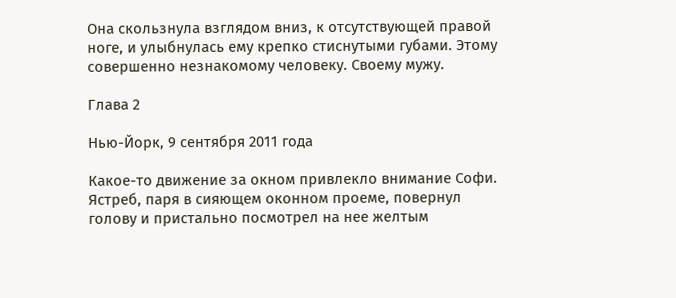Она скользнула взглядом вниз, к отсутствующей правой ноге, и улыбнулась ему крепко стиснутыми губами. Этому совершенно незнакомому человеку. Своему мужу.

Глава 2

Нью-Йорк, 9 сентября 2011 года

Какое-то движение за окном привлекло внимание Софи. Ястреб, паря в сияющем оконном проеме, повернул голову и пристально посмотрел на нее желтым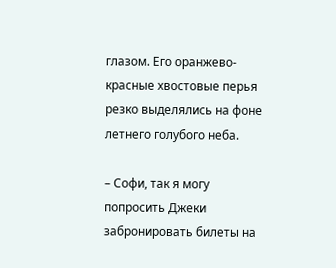глазом. Его оранжево-красные хвостовые перья резко выделялись на фоне летнего голубого неба.

– Софи, так я могу попросить Джеки забронировать билеты на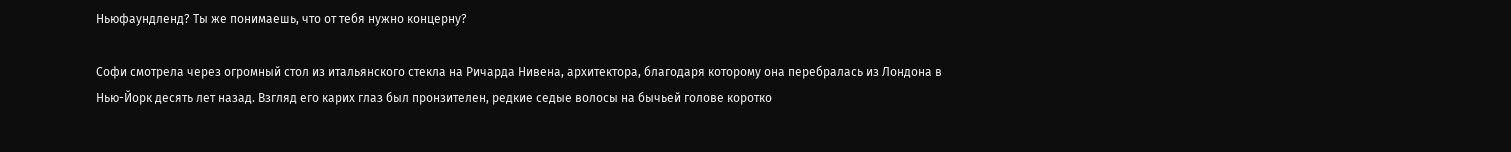Ньюфаундленд? Ты же понимаешь, что от тебя нужно концерну?

Софи смотрела через огромный стол из итальянского стекла на Ричарда Нивена, архитектора, благодаря которому она перебралась из Лондона в Нью-Йорк десять лет назад. Взгляд его карих глаз был пронзителен, редкие седые волосы на бычьей голове коротко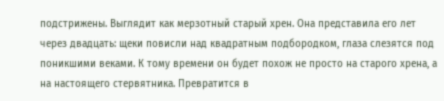подстрижены. Выглядит как мерзотный старый хрен. Она представила его лет через двадцать: щеки повисли над квадратным подбородком, глаза слезятся под поникшими веками. К тому времени он будет похож не просто на старого хрена, а на настоящего стервятника. Превратится в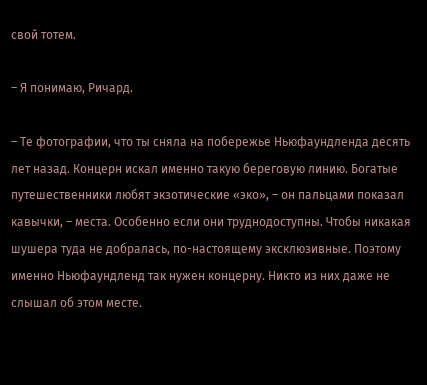свой тотем.

– Я понимаю, Ричард.

– Те фотографии, что ты сняла на побережье Ньюфаундленда десять лет назад. Концерн искал именно такую береговую линию. Богатые путешественники любят экзотические «эко», – он пальцами показал кавычки, – места. Особенно если они труднодоступны. Чтобы никакая шушера туда не добралась, по-настоящему эксклюзивные. Поэтому именно Ньюфаундленд так нужен концерну. Никто из них даже не слышал об этом месте.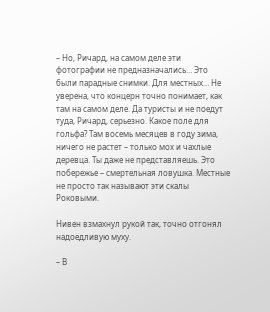– Но, Ричард, на самом деле эти фотографии не предназначались… Это были парадные снимки. Для местных… Не уверена, что концерн точно понимает, как там на самом деле. Да туристы и не поедут туда, Ричард, серьезно. Какое поле для гольфа? Там восемь месяцев в году зима, ничего не растет – только мох и чахлые деревца. Ты даже не представляешь. Это побережье – смертельная ловушка. Местные не просто так называют эти скалы Роковыми.

Нивен взмахнул рукой так, точно отгонял надоедливую муху.

– В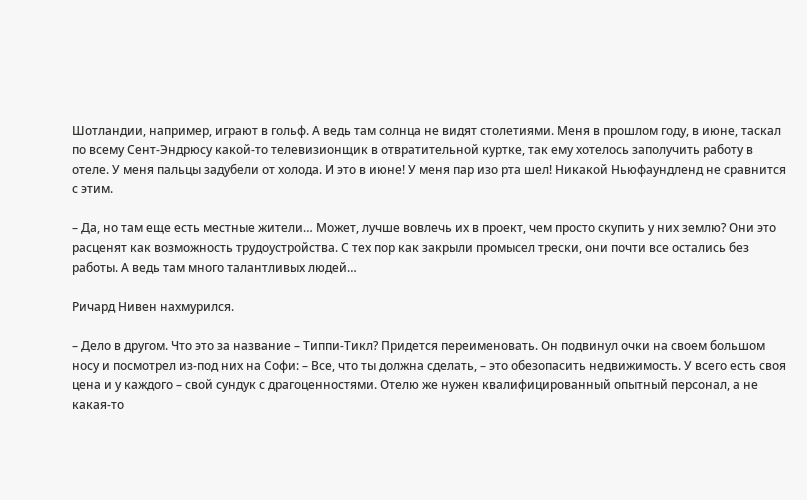Шотландии, например, играют в гольф. А ведь там солнца не видят столетиями. Меня в прошлом году, в июне, таскал по всему Сент-Эндрюсу какой-то телевизионщик в отвратительной куртке, так ему хотелось заполучить работу в отеле. У меня пальцы задубели от холода. И это в июне! У меня пар изо рта шел! Никакой Ньюфаундленд не сравнится с этим.

– Да, но там еще есть местные жители… Может, лучше вовлечь их в проект, чем просто скупить у них землю? Они это расценят как возможность трудоустройства. С тех пор как закрыли промысел трески, они почти все остались без работы. А ведь там много талантливых людей…

Ричард Нивен нахмурился.

– Дело в другом. Что это за название – Типпи-Тикл? Придется переименовать. Он подвинул очки на своем большом носу и посмотрел из-под них на Софи: – Все, что ты должна сделать, – это обезопасить недвижимость. У всего есть своя цена и у каждого – свой сундук с драгоценностями. Отелю же нужен квалифицированный опытный персонал, а не какая-то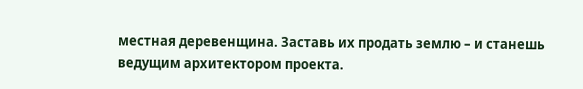местная деревенщина. Заставь их продать землю – и станешь ведущим архитектором проекта.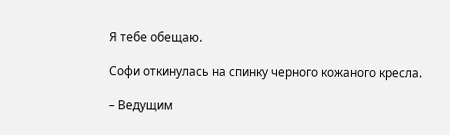Я тебе обещаю.

Софи откинулась на спинку черного кожаного кресла.

– Ведущим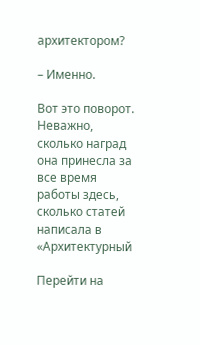архитектором?

– Именно.

Вот это поворот. Неважно, сколько наград она принесла за все время работы здесь, сколько статей написала в «Архитектурный

Перейти на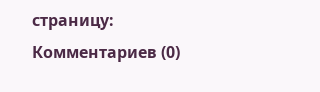страницу:
Комментариев (0)